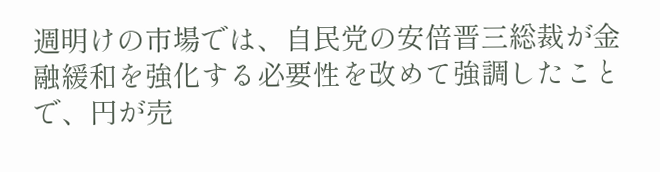週明けの市場では、自民党の安倍晋三総裁が金融緩和を強化する必要性を改めて強調したことで、円が売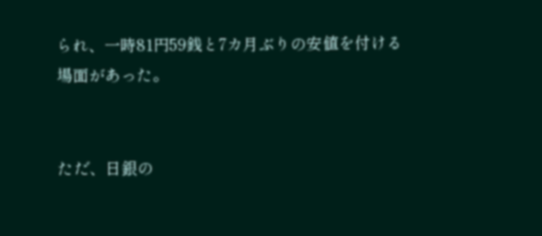られ、一時81円59銭と7カ月ぶりの安値を付ける場面があった。


ただ、日銀の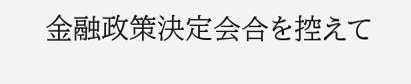金融政策決定会合を控えて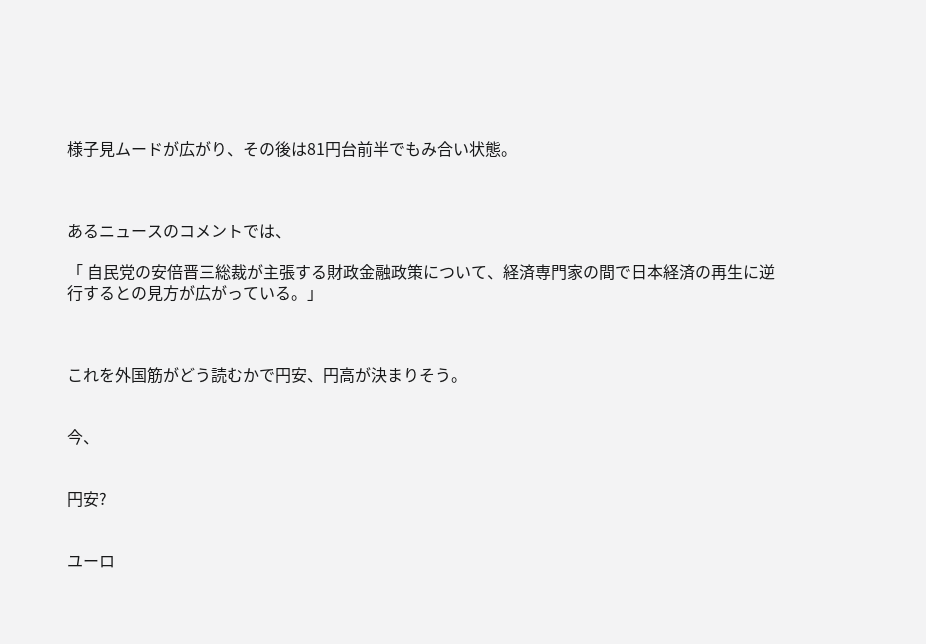様子見ムードが広がり、その後は81円台前半でもみ合い状態。



あるニュースのコメントでは、

「 自民党の安倍晋三総裁が主張する財政金融政策について、経済専門家の間で日本経済の再生に逆行するとの見方が広がっている。」



これを外国筋がどう読むかで円安、円高が決まりそう。


今、


円安?


ユーロ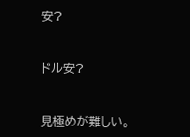安?


ドル安?


見極めが難しい。